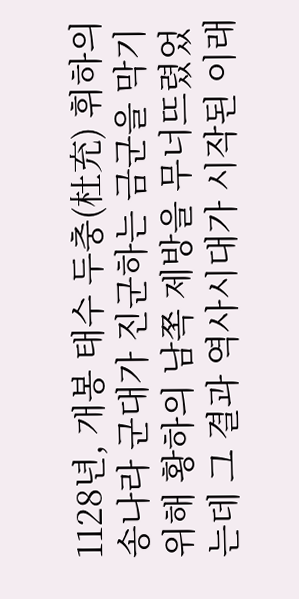1128년, 개봉 태수 두충(杜充) 휘하의 송나라 군대가 진군하는 금군을 막기 위해 황하의 남쪽 제방을 무너뜨렸었는데 그 결과 역사시대가 시작된 이래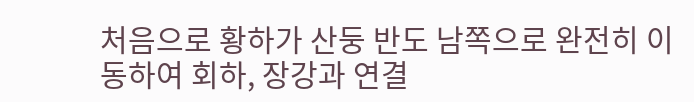처음으로 황하가 산둥 반도 남쪽으로 완전히 이동하여 회하, 장강과 연결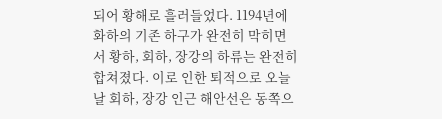되어 황해로 흘러들었다. 1194년에 화하의 기존 하구가 완전히 막히면서 황하, 회하, 장강의 하류는 완전히 합쳐졌다. 이로 인한 퇴적으로 오늘날 회하, 장강 인근 해안선은 동쪽으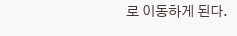로 이동하게 된다.